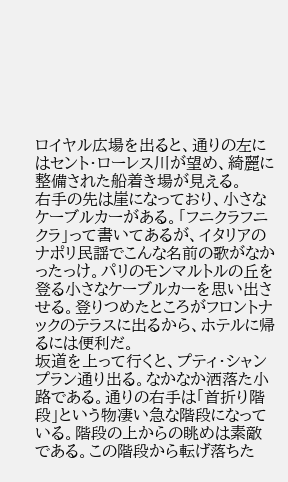ロイヤル広場を出ると、通りの左にはセント・ローレス川が望め、綺麗に整備された船着き場が見える。
右手の先は崖になっており、小さなケーブルカーがある。「フニクラフニクラ」って書いてあるが、イタリアのナポリ民謡でこんな名前の歌がなかったっけ。パリのモンマルトルの丘を登る小さなケーブルカーを思い出させる。登りつめたところがフロントナックのテラスに出るから、ホテルに帰るには便利だ。
坂道を上って行くと、プティ・シャンプラン通り出る。なかなか洒落た小路である。通りの右手は「首折り階段」という物凄い急な階段になっている。階段の上からの眺めは素敵である。この階段から転げ落ちた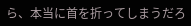ら、本当に首を折ってしまうだろ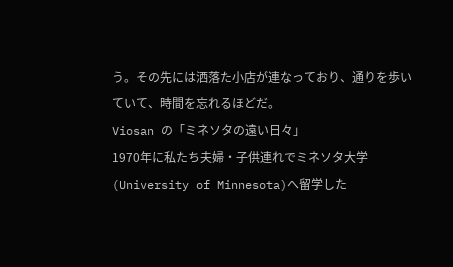う。その先には洒落た小店が連なっており、通りを歩いていて、時間を忘れるほどだ。
Viosan の「ミネソタの遠い日々」
1970年に私たち夫婦・子供連れでミネソタ大学(University of Minnesota)へ留学した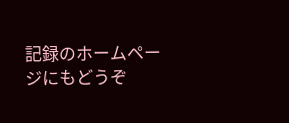記録のホームページにもどうぞ